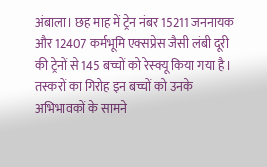अंबाला। छह माह में ट्रेन नंबर 15211 जननायक और 12407 कर्मभूमि एक्सप्रेस जैसी लंबी दूरी की ट्रेनों से 145 बच्चों को रेस्क्यू किया गया है। तस्करों का गिरोह इन बच्चों को उनके अभिभावकों के सामने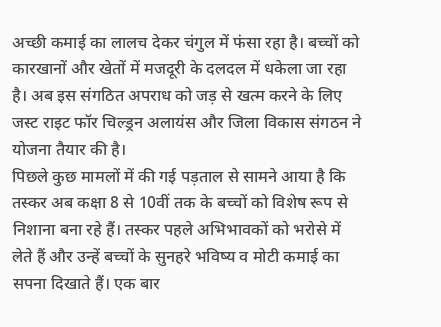अच्छी कमाई का लालच देकर चंगुल में फंसा रहा है। बच्चों को कारखानों और खेतों में मजदूरी के दलदल में धकेला जा रहा है। अब इस संगठित अपराध को जड़ से खत्म करने के लिए जस्ट राइट फॉर चिल्ड्रन अलायंस और जिला विकास संगठन ने योजना तैयार की है।
पिछले कुछ मामलों में की गई पड़ताल से सामने आया है कि तस्कर अब कक्षा 8 से 10वीं तक के बच्चों को विशेष रूप से निशाना बना रहे हैं। तस्कर पहले अभिभावकों को भरोसे में लेते हैं और उन्हें बच्चों के सुनहरे भविष्य व मोटी कमाई का सपना दिखाते हैं। एक बार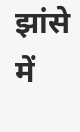झांसे में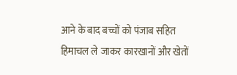आने के बाद बच्चों को पंजाब सहित हिमाचल ले जाकर कारखानों और खेतों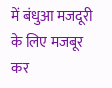में बंधुआ मजदूरी के लिए मजबूर कर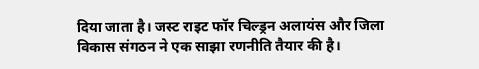दिया जाता है। जस्ट राइट फॉर चिल्ड्रन अलायंस और जिला विकास संगठन ने एक साझा रणनीति तैयार की है।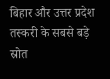बिहार और उत्तर प्रदेश तस्करी के सबसे बड़े स्रोत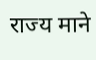राज्य माने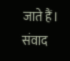जाते हैं। संवाद